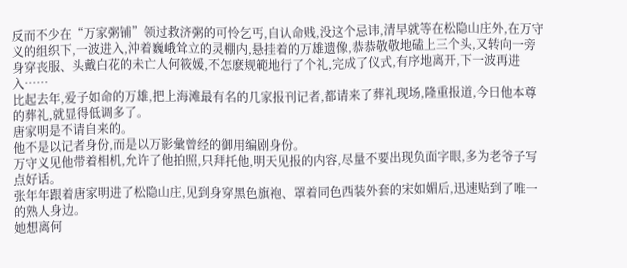反而不少在“万家粥铺”领过救济粥的可怜乞丐,自认命贱,没这个忌讳,清早就等在松隐山庄外,在万守义的组织下,一波进入,沖着巍峨耸立的灵棚内,悬挂着的万雄遗像,恭恭敬敬地磕上三个头,又转向一旁身穿丧服、头戴白花的未亡人何筱媛,不怎麽规範地行了个礼,完成了仪式,有序地离开,下一波再进入……
比起去年,爱子如命的万雄,把上海滩最有名的几家报刊记者,都请来了葬礼现场,隆重报道,今日他本尊的葬礼,就显得低调多了。
唐家明是不请自来的。
他不是以记者身份,而是以万影彙曾经的御用编剧身份。
万守义见他带着相机,允许了他拍照,只拜托他,明天见报的内容,尽量不要出现负面字眼,多为老爷子写点好话。
张年年跟着唐家明进了松隐山庄,见到身穿黑色旗袍、罩着同色西装外套的宋如媚后,迅速贴到了唯一的熟人身边。
她想离何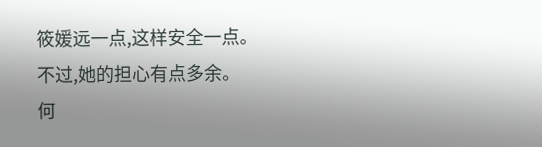筱媛远一点,这样安全一点。
不过,她的担心有点多余。
何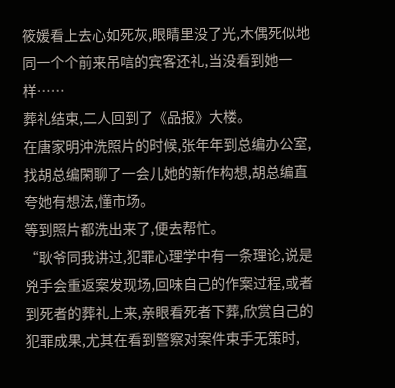筱媛看上去心如死灰,眼睛里没了光,木偶死似地同一个个前来吊唁的宾客还礼,当没看到她一样……
葬礼结束,二人回到了《品报》大楼。
在唐家明沖洗照片的时候,张年年到总编办公室,找胡总编閑聊了一会儿她的新作构想,胡总编直夸她有想法,懂市场。
等到照片都洗出来了,便去帮忙。
“耿爷同我讲过,犯罪心理学中有一条理论,说是兇手会重返案发现场,回味自己的作案过程,或者到死者的葬礼上来,亲眼看死者下葬,欣赏自己的犯罪成果,尤其在看到警察对案件束手无策时,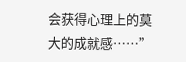会获得心理上的莫大的成就感……”